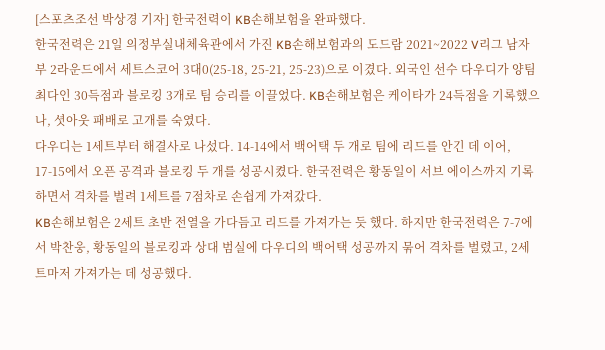[스포츠조선 박상경 기자] 한국전력이 KB손해보험을 완파했다.
한국전력은 21일 의정부실내체육관에서 가진 KB손해보험과의 도드람 2021~2022 V리그 남자부 2라운드에서 세트스코어 3대0(25-18, 25-21, 25-23)으로 이겼다. 외국인 선수 다우디가 양팀 최다인 30득점과 블로킹 3개로 팀 승리를 이끌었다. KB손해보험은 케이타가 24득점을 기록했으나, 셧아웃 패배로 고개를 숙였다.
다우디는 1세트부터 해결사로 나섰다. 14-14에서 백어택 두 개로 팀에 리드를 안긴 데 이어, 17-15에서 오픈 공격과 블로킹 두 개를 성공시켰다. 한국전력은 황동일이 서브 에이스까지 기록하면서 격차를 벌려 1세트를 7점차로 손쉽게 가져갔다.
KB손해보험은 2세트 초반 전열을 가다듬고 리드를 가져가는 듯 했다. 하지만 한국전력은 7-7에서 박찬웅, 황동일의 블로킹과 상대 범실에 다우디의 백어택 성공까지 묶어 격차를 벌렸고, 2세트마저 가져가는 데 성공했다.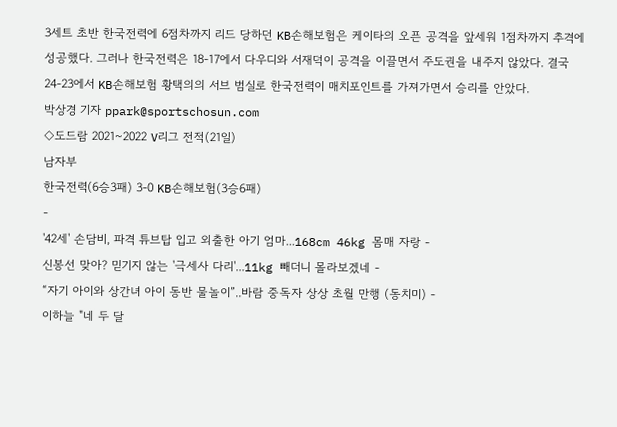3세트 초반 한국전력에 6점차까지 리드 당하던 KB손해보험은 케이타의 오픈 공격을 앞세워 1점차까지 추격에 성공했다. 그러나 한국전력은 18-17에서 다우디와 서재덕이 공격을 이끌면서 주도권을 내주지 않았다. 결국 24-23에서 KB손해보험 황택의의 서브 범실로 한국전력이 매치포인트를 가져가면서 승리를 안았다.
박상경 기자 ppark@sportschosun.com
◇도드람 2021~2022 V리그 전적(21일)
남자부
한국전력(6승3패) 3-0 KB손해보험(3승6패)
-
'42세' 손담비, 파격 튜브탑 입고 외출한 아기 엄마...168cm 46kg 몸매 자랑 -
신봉선 맞아? 믿기지 않는 '극세사 다리'...11kg 빼더니 몰라보겠네 -
“자기 아이와 상간녀 아이 동반 물놀이”..바람 중독자 상상 초월 만행 (동치미) -
이하늘 "네 두 달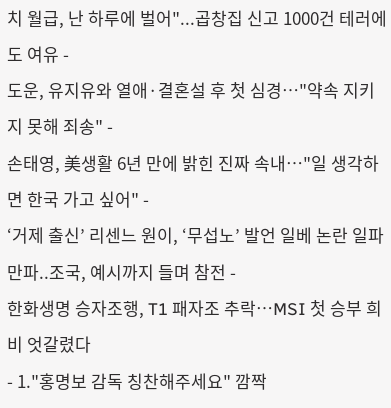치 월급, 난 하루에 벌어"...곱창집 신고 1000건 테러에도 여유 -
도운, 유지유와 열애·결혼설 후 첫 심경…"약속 지키지 못해 죄송" -
손태영, 美생활 6년 만에 밝힌 진짜 속내…"일 생각하면 한국 가고 싶어" -
‘거제 출신’ 리센느 원이, ‘무섭노’ 발언 일베 논란 일파만파..조국, 예시까지 들며 참전 -
한화생명 승자조행, T1 패자조 추락…MSI 첫 승부 희비 엇갈렸다
- 1."홍명보 감독 칭찬해주세요" 깜짝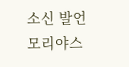소신 발언 모리야스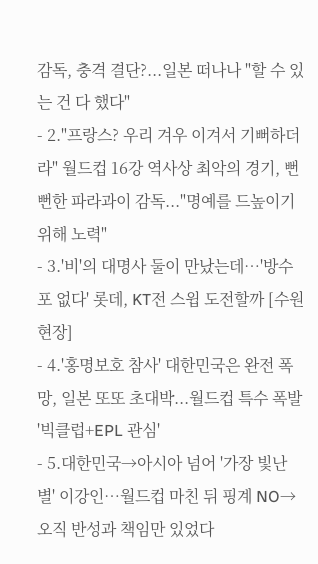감독, 충격 결단?...일본 떠나나 "할 수 있는 건 다 했다"
- 2."프랑스? 우리 겨우 이겨서 기뻐하더라" 월드컵 16강 역사상 최악의 경기, 뻔뻔한 파라과이 감독..."명예를 드높이기 위해 노력"
- 3.'비'의 대명사 둘이 만났는데…'방수포 없다' 롯데, KT전 스윕 도전할까 [수원현장]
- 4.'홍명보호 참사' 대한민국은 완전 폭망, 일본 또또 초대박...월드컵 특수 폭발 '빅클럽+EPL 관심'
- 5.대한민국→아시아 넘어 '가장 빛난 별' 이강인…월드컵 마친 뒤 핑계 NO→오직 반성과 책임만 있었다